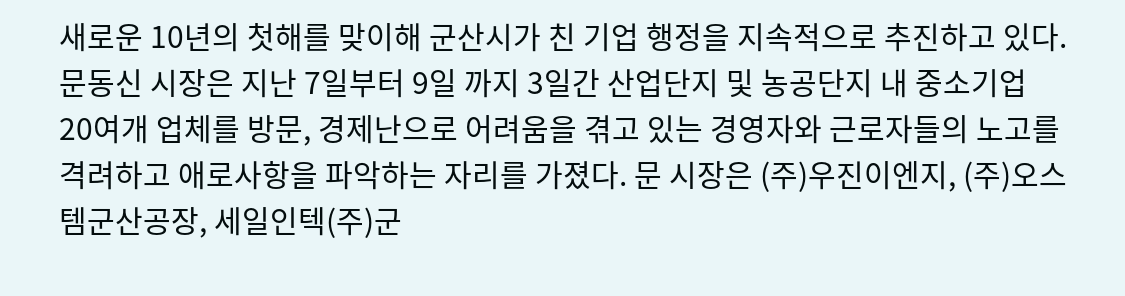새로운 10년의 첫해를 맞이해 군산시가 친 기업 행정을 지속적으로 추진하고 있다. 문동신 시장은 지난 7일부터 9일 까지 3일간 산업단지 및 농공단지 내 중소기업 20여개 업체를 방문, 경제난으로 어려움을 겪고 있는 경영자와 근로자들의 노고를 격려하고 애로사항을 파악하는 자리를 가졌다. 문 시장은 (주)우진이엔지, (주)오스템군산공장, 세일인텍(주)군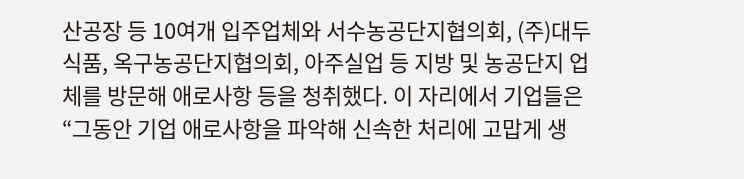산공장 등 10여개 입주업체와 서수농공단지협의회, (주)대두식품, 옥구농공단지협의회, 아주실업 등 지방 및 농공단지 업체를 방문해 애로사항 등을 청취했다. 이 자리에서 기업들은 “그동안 기업 애로사항을 파악해 신속한 처리에 고맙게 생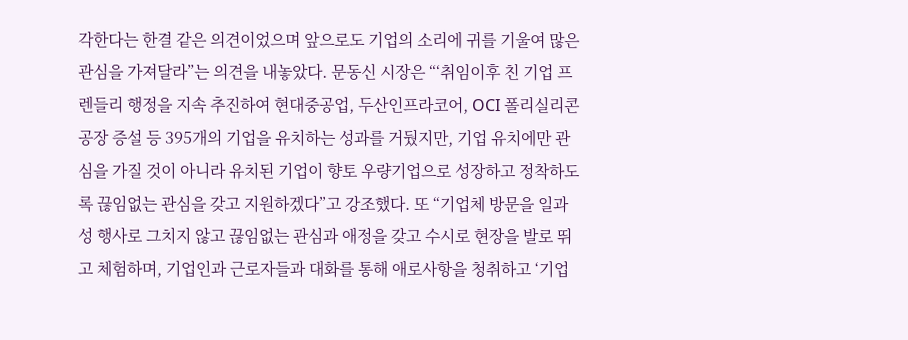각한다는 한결 같은 의견이었으며 앞으로도 기업의 소리에 귀를 기울여 많은 관심을 가져달라”는 의견을 내놓았다. 문동신 시장은 “‘취임이후 친 기업 프렌들리 행정을 지속 추진하여 현대중공업, 두산인프라코어, OCI 폴리실리콘 공장 증설 등 395개의 기업을 유치하는 성과를 거뒀지만, 기업 유치에만 관심을 가질 것이 아니라 유치된 기업이 향토 우량기업으로 성장하고 정착하도록 끊임없는 관심을 갖고 지원하겠다”고 강조했다. 또 “기업체 방문을 일과성 행사로 그치지 않고 끊임없는 관심과 애정을 갖고 수시로 현장을 발로 뛰고 체험하며, 기업인과 근로자들과 대화를 통해 애로사항을 청취하고 ‘기업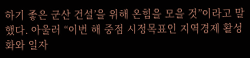하기 좋은 군산 건설’을 위해 온힘을 모을 것”이라고 말했다. 아울러 “이번 해 중점 시정목표인 지역경제 활성화와 일자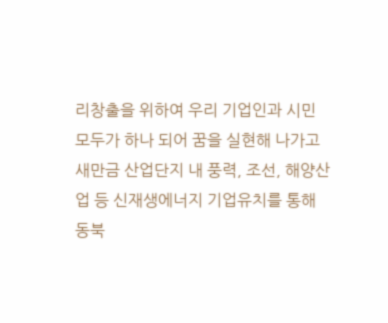리창출을 위하여 우리 기업인과 시민 모두가 하나 되어 꿈을 실현해 나가고 새만금 산업단지 내 풍력, 조선, 해양산업 등 신재생에너지 기업유치를 통해 동북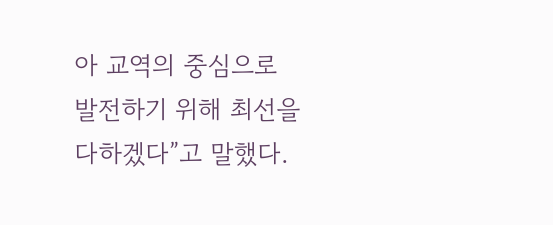아 교역의 중심으로 발전하기 위해 최선을 다하겠다”고 말했다.